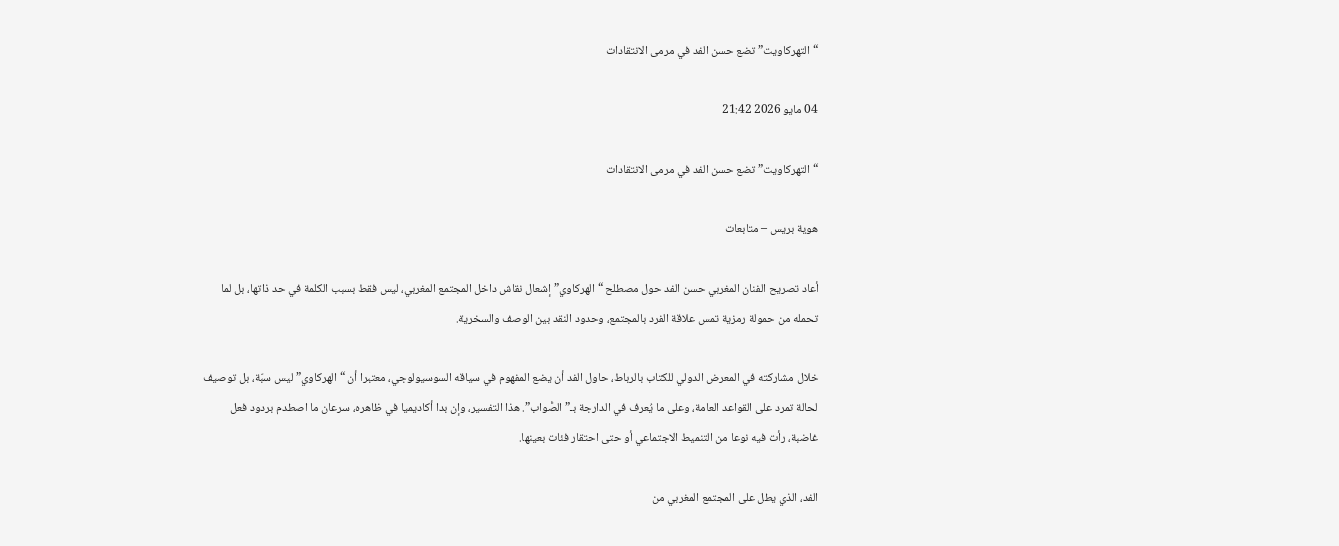“التهركاويت” تضع حسن الفد في مرمى الانتقادات

04 مايو 2026 21:42

“التهركاويت” تضع حسن الفد في مرمى الانتقادات

هوية بريس – متابعات

أعاد تصريح الفنان المغربي حسن الفد حول مصطلح “الهركاوي” إشعال نقاش داخل المجتمع المغربي، ليس فقط بسبب الكلمة في حد ذاتها، بل لما تحمله من حمولة رمزية تمس علاقة الفرد بالمجتمع، وحدود النقد بين الوصف والسخرية.

خلال مشاركته في المعرض الدولي للكتاب بالرباط، حاول الفد أن يضع المفهوم في سياقه السوسيولوجي، معتبرا أن “الهركاوي” ليس سبّة، بل توصيف لحالة تمرد على القواعد العامة، وعلى ما يُعرف في الدارجة بـ”الصّْواب”. هذا التفسير، وإن بدا أكاديميا في ظاهره، سرعان ما اصطدم بردود فعل غاضبة، رأت فيه نوعا من التنميط الاجتماعي أو حتى احتقار فئات بعينها.

الفد، الذي يطل على المجتمع المغربي من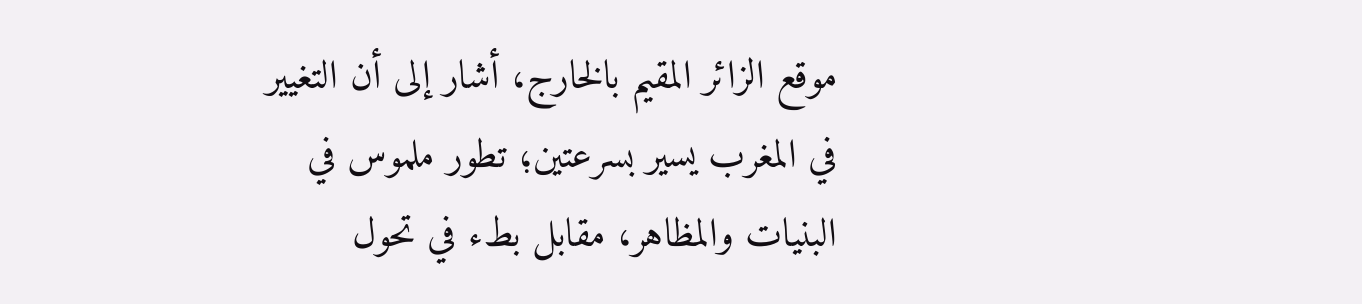موقع الزائر المقيم بالخارج، أشار إلى أن التغيير في المغرب يسير بسرعتين؛ تطور ملموس في البنيات والمظاهر، مقابل بطء في تحول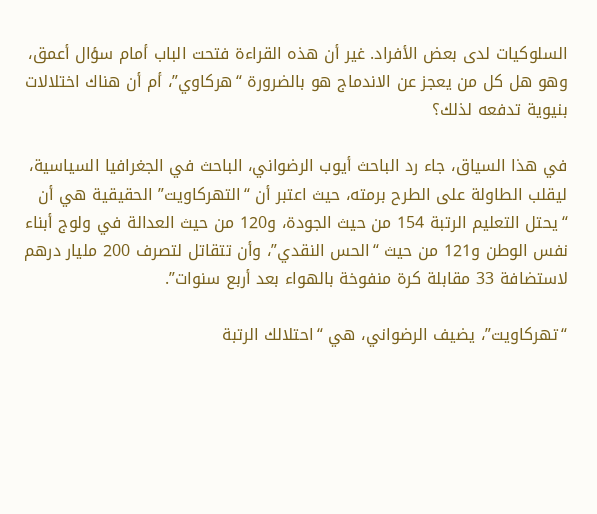السلوكيات لدى بعض الأفراد. غير أن هذه القراءة فتحت الباب أمام سؤال أعمق، وهو هل كل من يعجز عن الاندماج هو بالضرورة “هركاوي”، أم أن هناك اختلالات بنيوية تدفعه لذلك؟

في هذا السياق، جاء رد الباحث أيوب الرضواني، الباحث في الجغرافيا السياسية، ليقلب الطاولة على الطرح برمته، حيث اعتبر أن “التهركاويت” الحقيقية هي أن “يحتل التعليم الرتبة 154 من حيث الجودة، و120 من حيث العدالة في ولوج أبناء نفس الوطن و121 من حيث “الحس النقدي”، وأن تتقاتل لتصرف 200 مليار درهم لاستضافة 33 مقابلة كرة منفوخة بالهواء بعد أربع سنوات”.

“تهركاويت”، يضيف الرضواني، هي “احتلالك الرتبة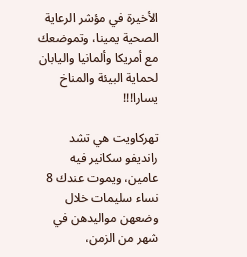الأخيرة في مؤشر الرعاية الصحية يمينا، وتموضعك مع أمريكا وألمانيا واليابان لحماية البيئة والمناخ يسارا!!!

تهركاويت هي تشد رانديفو سكانير فيه عامين، ويموت عندك 8 نساء سليمات خلال وضعهن مواليدهن في شهر من الزمن،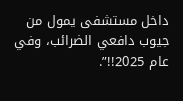داخل مستشفى يمول من جيوب دافعي الضرائب، وفي عام 2025!!”.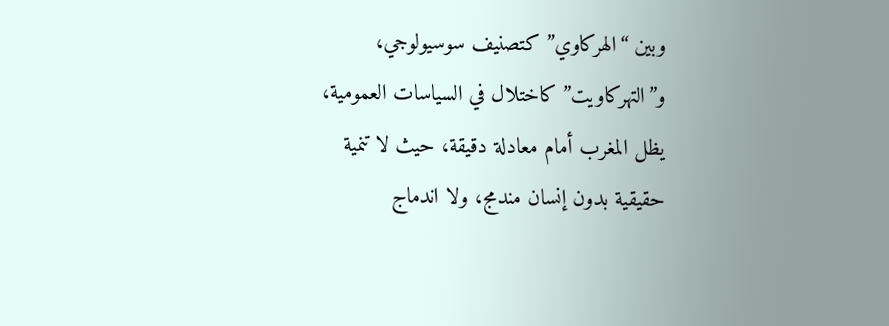وبين “الهركاوي” كتصنيف سوسيولوجي، و”التهركاويت” كاختلال في السياسات العمومية، يظل المغرب أمام معادلة دقيقة، حيث لا تنمية حقيقية بدون إنسان مندمج، ولا اندماج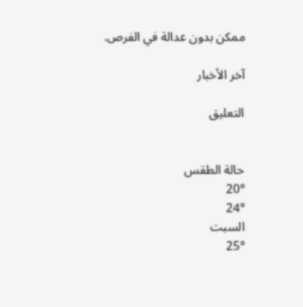ممكن بدون عدالة في الفرص.

آخر الأخبار

التعليق


حالة الطقس
20°
24°
السبت
25°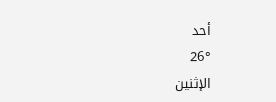أحد
26°
الإثنين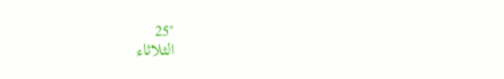25°
الثلاثاء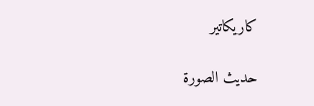كاريكاتير

حديث الصورة